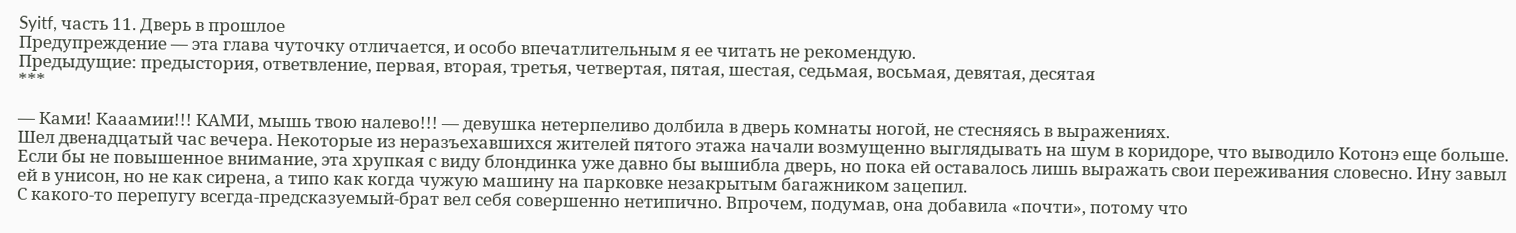Syitf, часть 11. Дверь в прошлое
Предупреждение — эта глава чуточку отличается, и особо впечатлительным я ее читать не рекомендую.
Предыдущие: предыстория, ответвление, первая, вторая, третья, четвертая, пятая, шестая, седьмая, восьмая, девятая, десятая
***

— Ками! Кааамии!!! КАМИ, мышь твою налево!!! — девушка нетерпеливо долбила в дверь комнаты ногой, не стесняясь в выражениях.
Шел двенадцатый час вечера. Некоторые из неразъехавшихся жителей пятого этажа начали возмущенно выглядывать на шум в коридоре, что выводило Котонэ еще больше. Если бы не повышенное внимание, эта хрупкая с виду блондинка уже давно бы вышибла дверь, но пока ей оставалось лишь выражать свои переживания словесно. Ину завыл ей в унисон, но не как сирена, а типо как когда чужую машину на парковке незакрытым багажником зацепил.
С какого-то перепугу всегда-предсказуемый-брат вел себя совершенно нетипично. Впрочем, подумав, она добавила «почти», потому что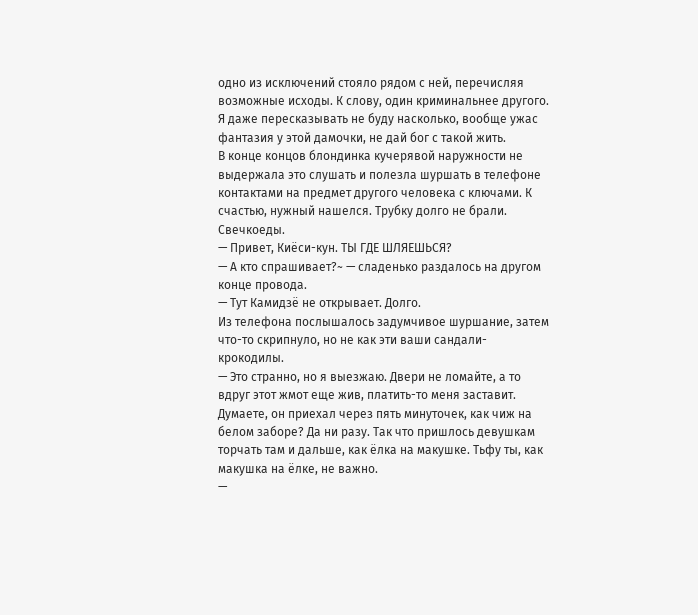одно из исключений стояло рядом с ней, перечисляя возможные исходы. К слову, один криминальнее другого. Я даже пересказывать не буду насколько, вообще ужас фантазия у этой дамочки, не дай бог с такой жить.
В конце концов блондинка кучерявой наружности не выдержала это слушать и полезла шуршать в телефоне контактами на предмет другого человека с ключами. К счастью, нужный нашелся. Трубку долго не брали.
Свечкоеды.
— Привет, Киёси-кун. ТЫ ГДЕ ШЛЯЕШЬСЯ?
— А кто спрашивает?~ — сладенько раздалось на другом конце провода.
— Тут Камидзё не открывает. Долго.
Из телефона послышалось задумчивое шуршание, затем что-то скрипнуло, но не как эти ваши сандали-крокодилы.
— Это странно, но я выезжаю. Двери не ломайте, а то вдруг этот жмот еще жив, платить-то меня заставит.
Думаете, он приехал через пять минуточек, как чиж на белом заборе? Да ни разу. Так что пришлось девушкам торчать там и дальше, как ёлка на макушке. Тьфу ты, как макушка на ёлке, не важно.
—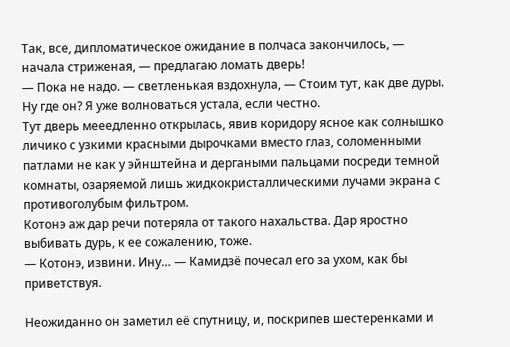Так, все, дипломатическое ожидание в полчаса закончилось, — начала стриженая, — предлагаю ломать дверь!
— Пока не надо. — светленькая вздохнула, — Стоим тут, как две дуры. Ну где он? Я уже волноваться устала, если честно.
Тут дверь мееедленно открылась, явив коридору ясное как солнышко личико с узкими красными дырочками вместо глаз, соломенными патлами не как у эйнштейна и дергаными пальцами посреди темной комнаты, озаряемой лишь жидкокристаллическими лучами экрана с противоголубым фильтром.
Котонэ аж дар речи потеряла от такого нахальства. Дар яростно выбивать дурь, к ее сожалению, тоже.
— Котонэ, извини. Ину… — Камидзё почесал его за ухом, как бы приветствуя.

Неожиданно он заметил её спутницу, и, поскрипев шестеренками и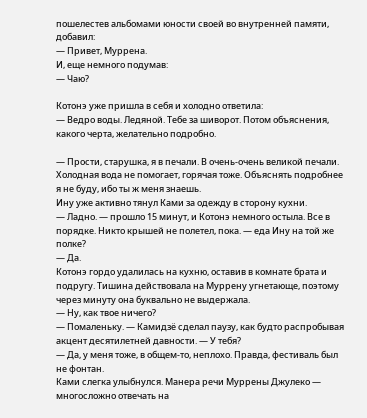пошелестев альбомами юности своей во внутренней памяти, добавил:
— Привет, Муррена.
И, еще немного подумав:
— Чаю?

Котонэ уже пришла в себя и холодно ответила:
— Ведро воды. Ледяной. Тебе за шиворот. Потом объяснения, какого черта, желательно подробно.

— Прости, старушка, я в печали. В очень-очень великой печали. Холодная вода не помогает, горячая тоже. Объяснять подробнее я не буду, ибо ты ж меня знаешь.
Ину уже активно тянул Ками за одежду в сторону кухни.
— Ладно. — прошло 15 минут, и Котонэ немного остыла. Все в порядке. Никто крышей не полетел, пока. — еда Ину на той же полке?
— Да.
Котонэ гордо удалилась на кухню, оставив в комнате брата и подругу. Тишина действовала на Муррену угнетающе, поэтому через минуту она буквально не выдержала.
— Ну, как твое ничего?
— Помаленьку. — Камидзё сделал паузу, как будто распробывая акцент десятилетней давности. — У тебя?
— Да, у меня тоже, в общем-то, неплохо. Правда, фестиваль был не фонтан.
Ками слегка улыбнулся. Манера речи Муррены Джулеко — многосложно отвечать на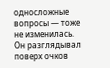односложные вопросы — тоже не изменилась. Он разглядывал поверх очков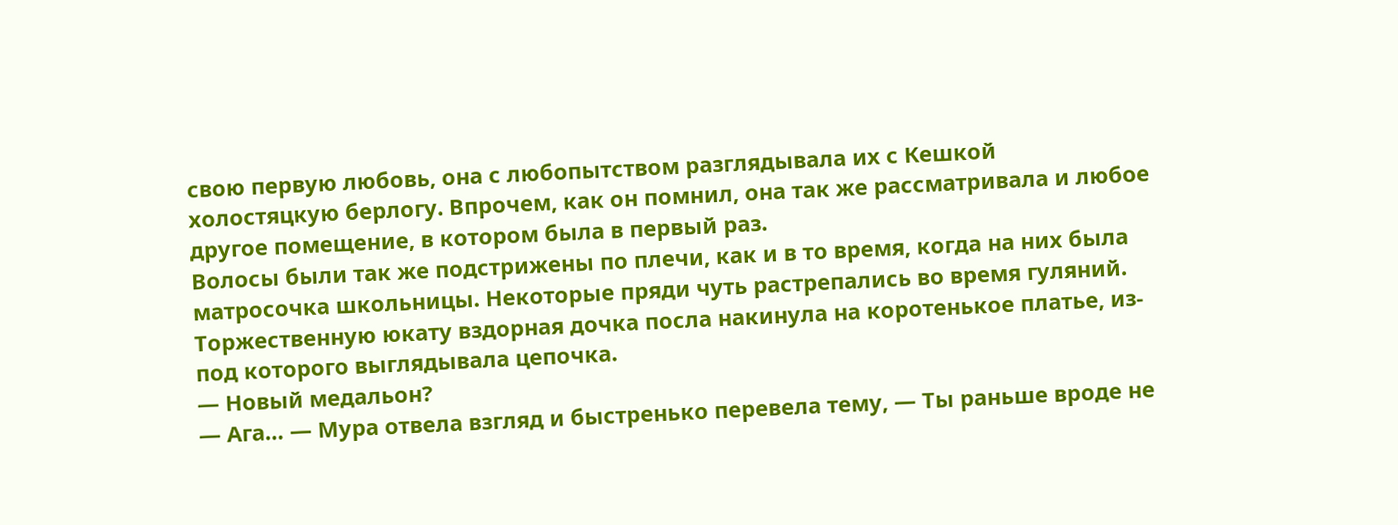свою первую любовь, она с любопытством разглядывала их с Кешкой холостяцкую берлогу. Впрочем, как он помнил, она так же рассматривала и любое другое помещение, в котором была в первый раз.
Волосы были так же подстрижены по плечи, как и в то время, когда на них была матросочка школьницы. Некоторые пряди чуть растрепались во время гуляний. Торжественную юкату вздорная дочка посла накинула на коротенькое платье, из-под которого выглядывала цепочка.
— Новый медальон?
— Ага… — Мура отвела взгляд и быстренько перевела тему, — Ты раньше вроде не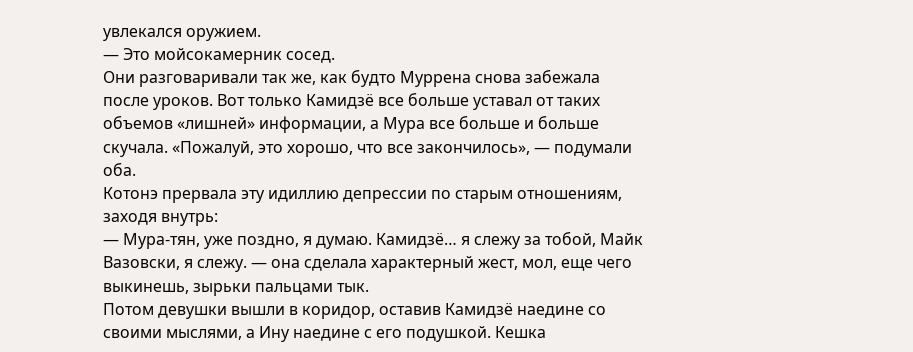увлекался оружием.
— Это мойсокамерник сосед.
Они разговаривали так же, как будто Муррена снова забежала после уроков. Вот только Камидзё все больше уставал от таких объемов «лишней» информации, а Мура все больше и больше скучала. «Пожалуй, это хорошо, что все закончилось», — подумали оба.
Котонэ прервала эту идиллию депрессии по старым отношениям, заходя внутрь:
— Мура-тян, уже поздно, я думаю. Камидзё… я слежу за тобой, Майк Вазовски, я слежу. — она сделала характерный жест, мол, еще чего выкинешь, зырьки пальцами тык.
Потом девушки вышли в коридор, оставив Камидзё наедине со своими мыслями, а Ину наедине с его подушкой. Кешка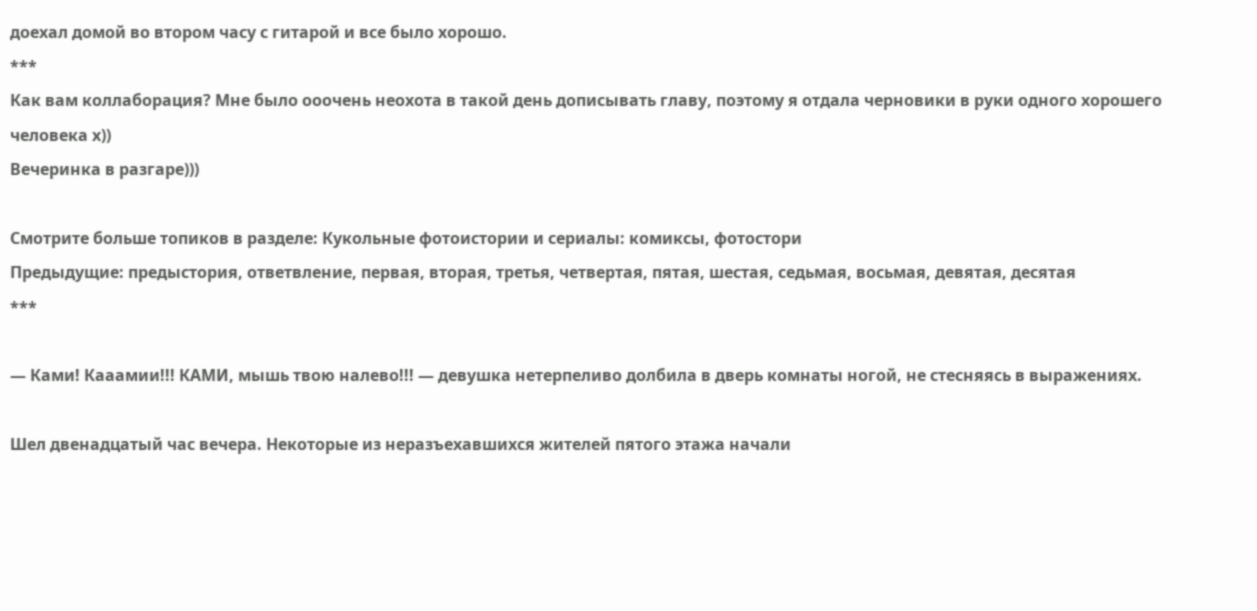доехал домой во втором часу с гитарой и все было хорошо.
***
Как вам коллаборация? Мне было ооочень неохота в такой день дописывать главу, поэтому я отдала черновики в руки одного хорошего человека х))
Вечеринка в разгаре)))

Смотрите больше топиков в разделе: Кукольные фотоистории и сериалы: комиксы, фотостори
Предыдущие: предыстория, ответвление, первая, вторая, третья, четвертая, пятая, шестая, седьмая, восьмая, девятая, десятая
***

— Ками! Кааамии!!! КАМИ, мышь твою налево!!! — девушка нетерпеливо долбила в дверь комнаты ногой, не стесняясь в выражениях.

Шел двенадцатый час вечера. Некоторые из неразъехавшихся жителей пятого этажа начали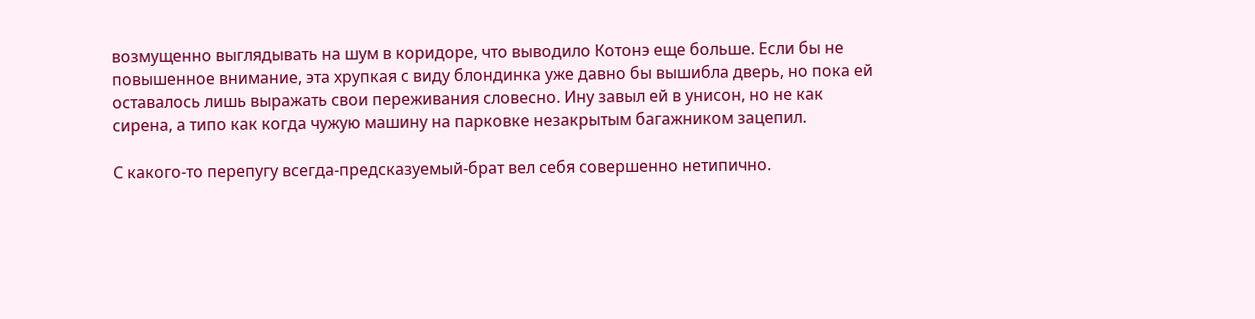возмущенно выглядывать на шум в коридоре, что выводило Котонэ еще больше. Если бы не повышенное внимание, эта хрупкая с виду блондинка уже давно бы вышибла дверь, но пока ей оставалось лишь выражать свои переживания словесно. Ину завыл ей в унисон, но не как сирена, а типо как когда чужую машину на парковке незакрытым багажником зацепил.

С какого-то перепугу всегда-предсказуемый-брат вел себя совершенно нетипично.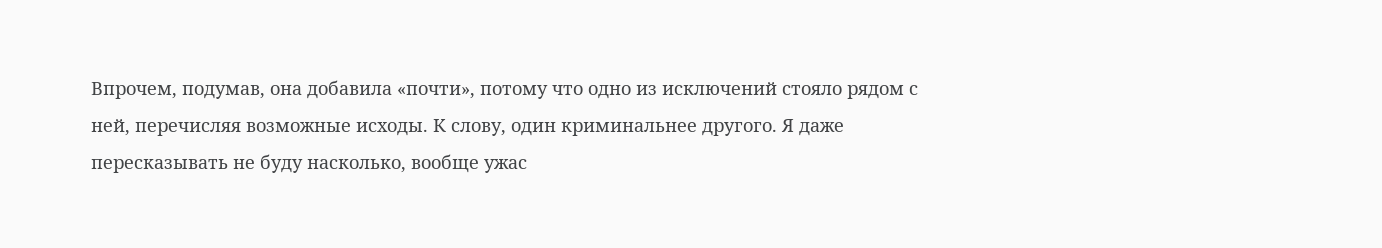Впрочем, подумав, она добавила «почти», потому что одно из исключений стояло рядом с ней, перечисляя возможные исходы. К слову, один криминальнее другого. Я даже пересказывать не буду насколько, вообще ужас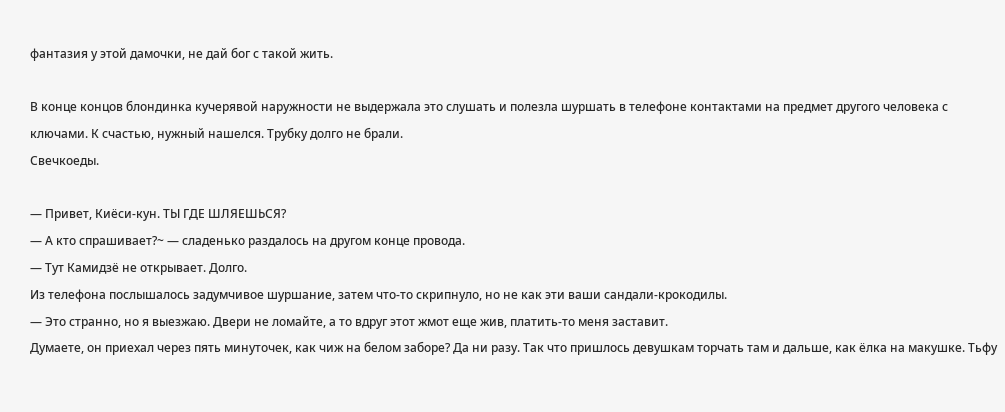фантазия у этой дамочки, не дай бог с такой жить.

В конце концов блондинка кучерявой наружности не выдержала это слушать и полезла шуршать в телефоне контактами на предмет другого человека с ключами. К счастью, нужный нашелся. Трубку долго не брали.
Свечкоеды.

— Привет, Киёси-кун. ТЫ ГДЕ ШЛЯЕШЬСЯ?
— А кто спрашивает?~ — сладенько раздалось на другом конце провода.
— Тут Камидзё не открывает. Долго.
Из телефона послышалось задумчивое шуршание, затем что-то скрипнуло, но не как эти ваши сандали-крокодилы.
— Это странно, но я выезжаю. Двери не ломайте, а то вдруг этот жмот еще жив, платить-то меня заставит.
Думаете, он приехал через пять минуточек, как чиж на белом заборе? Да ни разу. Так что пришлось девушкам торчать там и дальше, как ёлка на макушке. Тьфу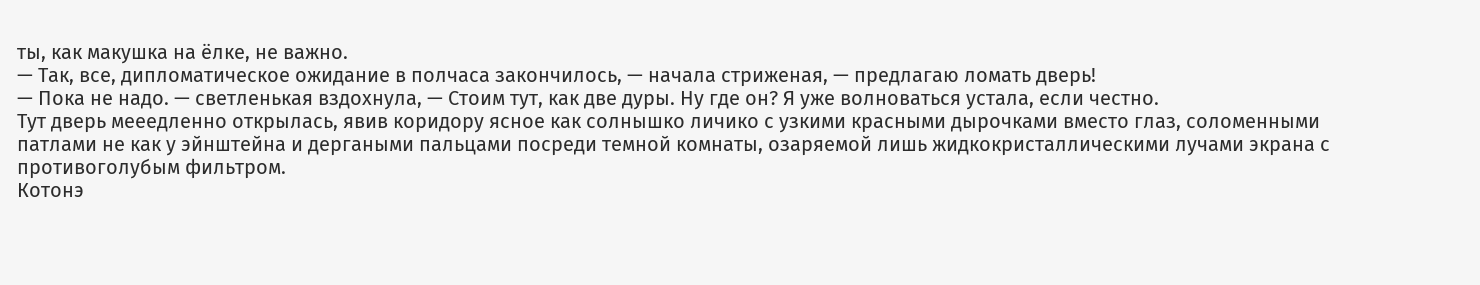ты, как макушка на ёлке, не важно.
— Так, все, дипломатическое ожидание в полчаса закончилось, — начала стриженая, — предлагаю ломать дверь!
— Пока не надо. — светленькая вздохнула, — Стоим тут, как две дуры. Ну где он? Я уже волноваться устала, если честно.
Тут дверь мееедленно открылась, явив коридору ясное как солнышко личико с узкими красными дырочками вместо глаз, соломенными патлами не как у эйнштейна и дергаными пальцами посреди темной комнаты, озаряемой лишь жидкокристаллическими лучами экрана с противоголубым фильтром.
Котонэ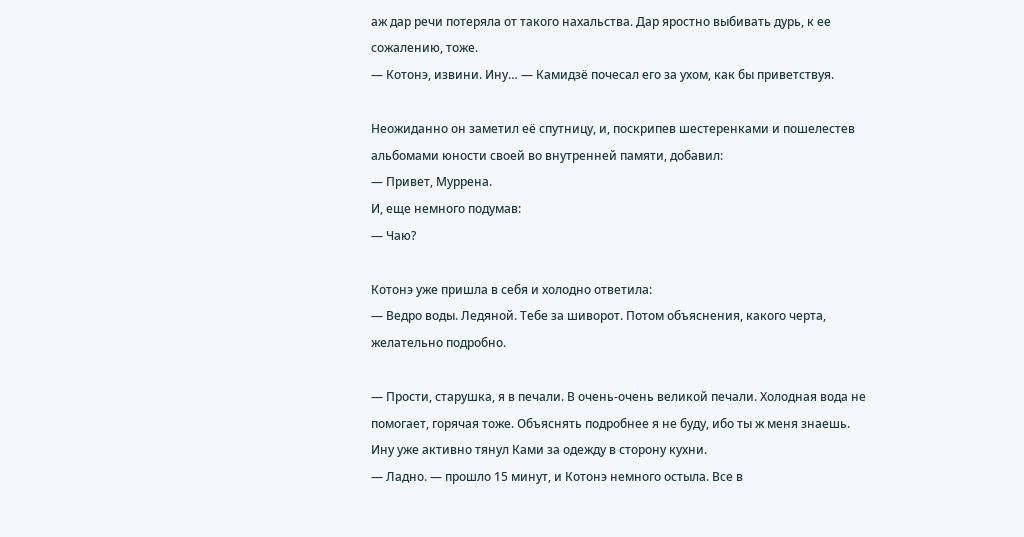аж дар речи потеряла от такого нахальства. Дар яростно выбивать дурь, к ее сожалению, тоже.
— Котонэ, извини. Ину… — Камидзё почесал его за ухом, как бы приветствуя.

Неожиданно он заметил её спутницу, и, поскрипев шестеренками и пошелестев альбомами юности своей во внутренней памяти, добавил:
— Привет, Муррена.
И, еще немного подумав:
— Чаю?

Котонэ уже пришла в себя и холодно ответила:
— Ведро воды. Ледяной. Тебе за шиворот. Потом объяснения, какого черта, желательно подробно.

— Прости, старушка, я в печали. В очень-очень великой печали. Холодная вода не помогает, горячая тоже. Объяснять подробнее я не буду, ибо ты ж меня знаешь.
Ину уже активно тянул Ками за одежду в сторону кухни.
— Ладно. — прошло 15 минут, и Котонэ немного остыла. Все в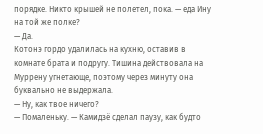порядке. Никто крышей не полетел, пока. — еда Ину на той же полке?
— Да.
Котонэ гордо удалилась на кухню, оставив в комнате брата и подругу. Тишина действовала на Муррену угнетающе, поэтому через минуту она буквально не выдержала.
— Ну, как твое ничего?
— Помаленьку. — Камидзё сделал паузу, как будто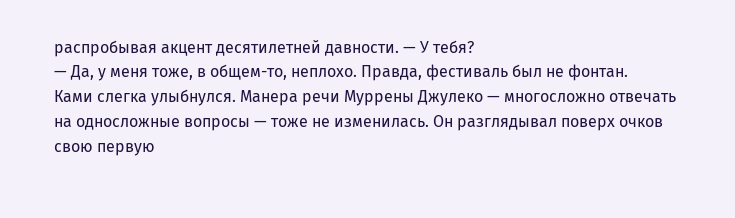распробывая акцент десятилетней давности. — У тебя?
— Да, у меня тоже, в общем-то, неплохо. Правда, фестиваль был не фонтан.
Ками слегка улыбнулся. Манера речи Муррены Джулеко — многосложно отвечать на односложные вопросы — тоже не изменилась. Он разглядывал поверх очков свою первую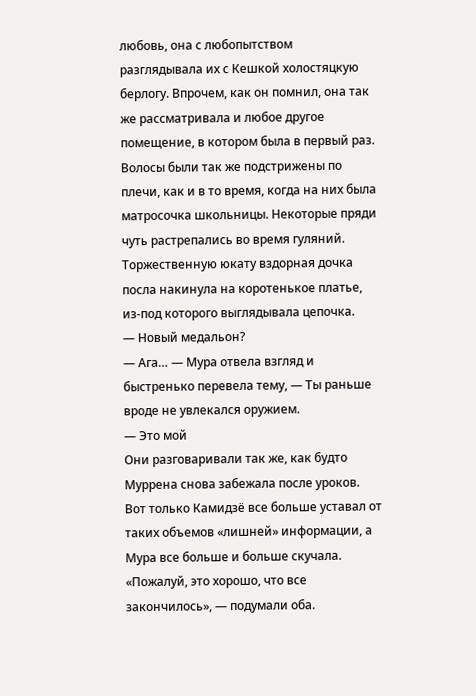любовь, она с любопытством разглядывала их с Кешкой холостяцкую берлогу. Впрочем, как он помнил, она так же рассматривала и любое другое помещение, в котором была в первый раз.
Волосы были так же подстрижены по плечи, как и в то время, когда на них была матросочка школьницы. Некоторые пряди чуть растрепались во время гуляний. Торжественную юкату вздорная дочка посла накинула на коротенькое платье, из-под которого выглядывала цепочка.
— Новый медальон?
— Ага… — Мура отвела взгляд и быстренько перевела тему, — Ты раньше вроде не увлекался оружием.
— Это мой
Они разговаривали так же, как будто Муррена снова забежала после уроков. Вот только Камидзё все больше уставал от таких объемов «лишней» информации, а Мура все больше и больше скучала. «Пожалуй, это хорошо, что все закончилось», — подумали оба.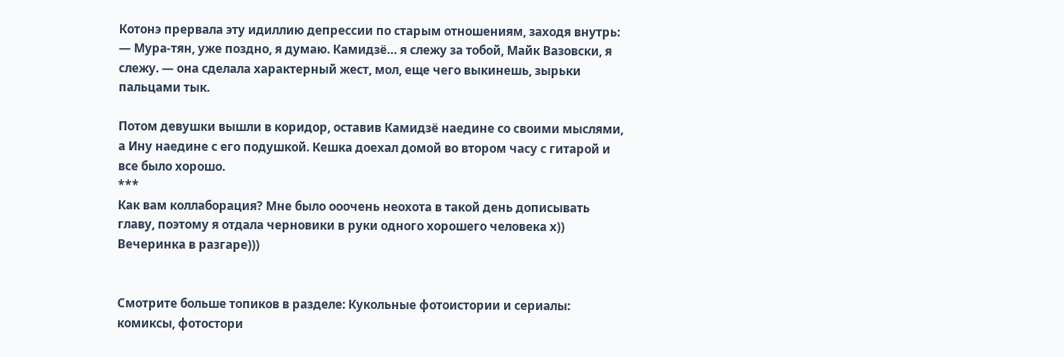Котонэ прервала эту идиллию депрессии по старым отношениям, заходя внутрь:
— Мура-тян, уже поздно, я думаю. Камидзё… я слежу за тобой, Майк Вазовски, я слежу. — она сделала характерный жест, мол, еще чего выкинешь, зырьки пальцами тык.

Потом девушки вышли в коридор, оставив Камидзё наедине со своими мыслями, а Ину наедине с его подушкой. Кешка доехал домой во втором часу с гитарой и все было хорошо.
***
Как вам коллаборация? Мне было ооочень неохота в такой день дописывать главу, поэтому я отдала черновики в руки одного хорошего человека х))
Вечеринка в разгаре)))


Смотрите больше топиков в разделе: Кукольные фотоистории и сериалы: комиксы, фотостори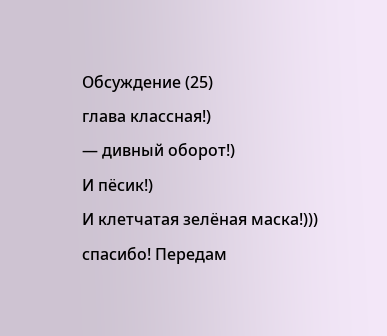Обсуждение (25)
глава классная!)
— дивный оборот!)
И пёсик!)
И клетчатая зелёная маска!)))
спасибо! Передам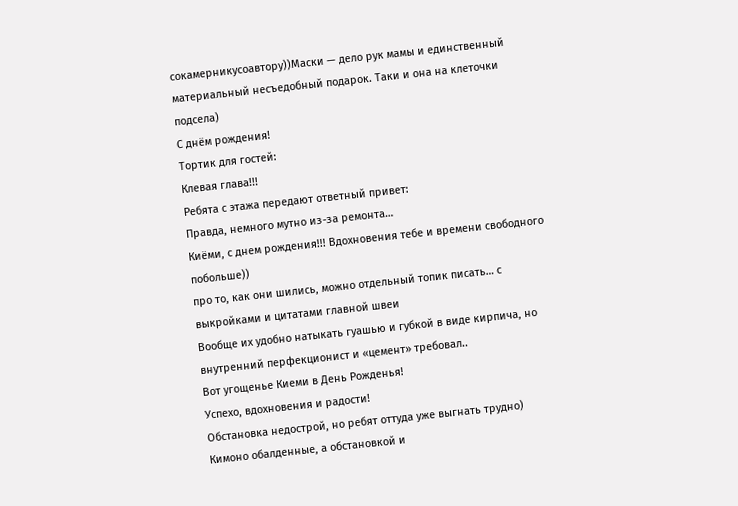сокамерникусоавтору))Маски — дело рук мамы и единственный материальный несъедобный подарок. Таки и она на клеточки подсела)
С днём рождения!
Тортик для гостей:
Клевая глава!!!
Ребята с этажа передают ответный привет:
Правда, немного мутно из-за ремонта…
Киёми, с днем рождения!!! Вдохновения тебе и времени свободного побольше))
про то, как они шились, можно отдельный топик писать… с выкройками и цитатами главной швеи
Вообще их удобно натыкать гуашью и губкой в виде кирпича, но внутренний перфекционист и «цемент» требовал..
Вот угощенье Киеми в День Рожденья!
Успехо, вдохновения и радости!
Обстановка недострой, но ребят оттуда уже выгнать трудно)
Кимоно обалденные, а обстановкой и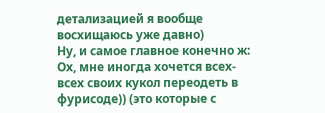детализацией я вообще восхищаюсь уже давно)
Ну, и самое главное конечно ж:
Ох, мне иногда хочется всех-всех своих кукол переодеть в фурисоде)) (это которые с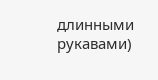длинными рукавами)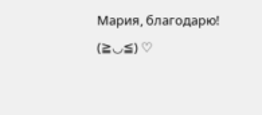Мария, благодарю!
(≧◡≦) ♡